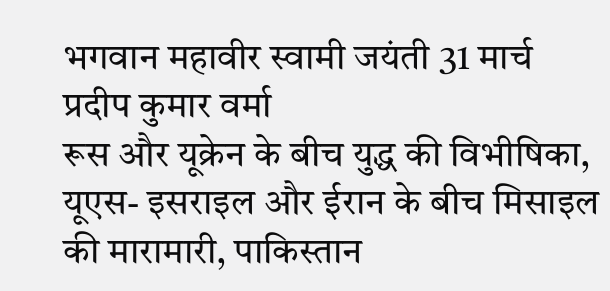भगवान महावीर स्वामी जयंती 31 मार्च
प्रदीप कुमार वर्मा
रूस और यूक्रेन के बीच युद्ध की विभीषिका, यूएस- इसराइल और ईरान के बीच मिसाइल की मारामारी, पाकिस्तान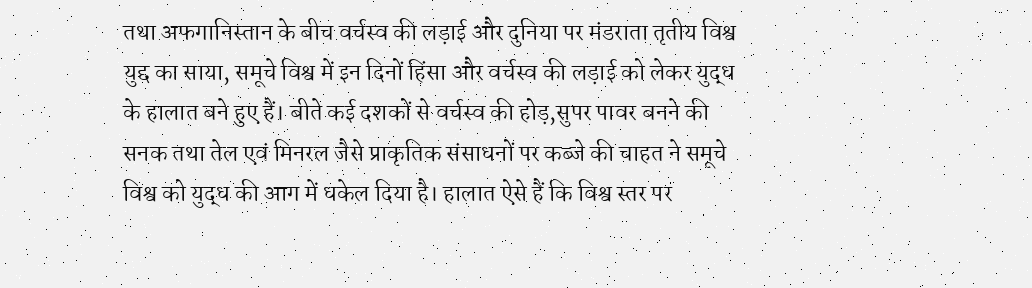तथा अफगानिस्तान के बीच वर्चस्व की लड़ाई और दुनिया पर मंडराता तृतीय विश्व युद्द का साया, समूचे विश्व में इन दिनों हिंसा और वर्चस्व की लड़ाई को लेकर युद्ध के हालात बने हुए हैं। बीते कई दशकों से वर्चस्व की होड़,सुपर पावर बनने की सनक तथा तेल एवं मिनरल जैसे प्राकृतिक संसाधनों पर कब्जे की चाहत ने समूचे विश्व को युद्ध की आग में धकेल दिया है। हालात ऐसे हैं कि विश्व स्तर पर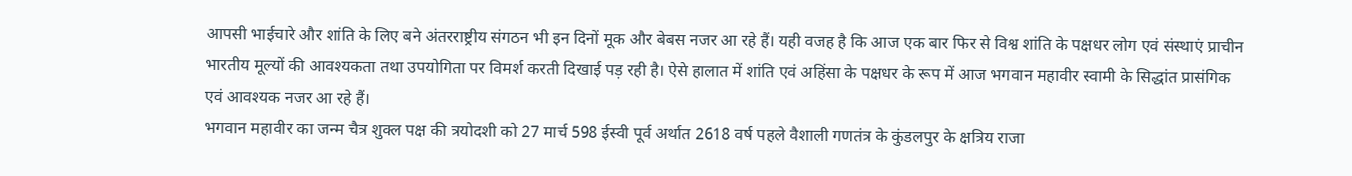आपसी भाईचारे और शांति के लिए बने अंतरराष्ट्रीय संगठन भी इन दिनों मूक और बेबस नजर आ रहे हैं। यही वजह है कि आज एक बार फिर से विश्व शांति के पक्षधर लोग एवं संस्थाएं प्राचीन भारतीय मूल्यों की आवश्यकता तथा उपयोगिता पर विमर्श करती दिखाई पड़ रही है। ऐसे हालात में शांति एवं अहिंसा के पक्षधर के रूप में आज भगवान महावीर स्वामी के सिद्धांत प्रासंगिक एवं आवश्यक नजर आ रहे हैं।
भगवान महावीर का जन्म चैत्र शुक्ल पक्ष की त्रयोदशी को 27 मार्च 598 ईस्वी पूर्व अर्थात 2618 वर्ष पहले वैशाली गणतंत्र के कुंडलपुर के क्षत्रिय राजा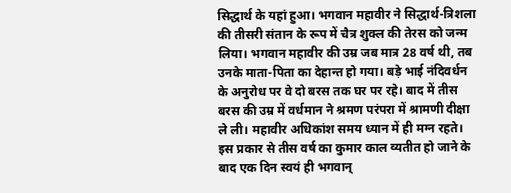सिद्धार्थ के यहां हुआ। भगवान महावीर ने सिद्धार्थ-त्रिशला की तीसरी संतान के रूप में चैत्र शुक्ल की तेरस को जन्म लिया। भगवान महावीर की उम्र जब मात्र 28 वर्ष थी, तब उनके माता-पिता का देहान्त हो गया। बड़े भाई नंदिवर्धन के अनुरोध पर वे दो बरस तक घर पर रहे। बाद में तीस बरस की उम्र में वर्धमान ने श्रमण परंपरा में श्रामणी दीक्षा ले ली। महावीर अधिकांश समय ध्यान में ही मग्न रहते। इस प्रकार से तीस वर्ष का कुमार काल व्यतीत हो जाने के बाद एक दिन स्वयं ही भगवान्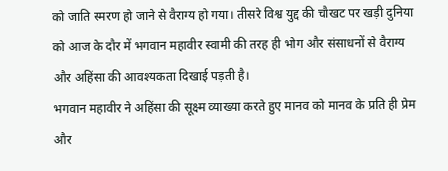को जाति स्मरण हो जाने से वैराग्य हो गया। तीसरे विश्व युद्द की चौखट पर खड़ी दुनिया को आज के दौर में भगवान महावीर स्वामी की तरह ही भोग और संसाधनों से वैराग्य और अहिंसा की आवश्यकता दिखाई पड़ती है।
भगवान महावीर ने अहिंसा की सूक्ष्म व्याख्या करते हुए मानव को मानव के प्रति ही प्रेम और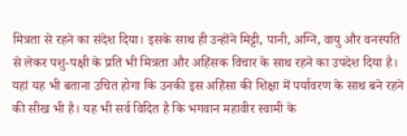मित्रता से रहने का संदेश दिया। इसके साथ ही उन्होंने मिट्टी, पानी, अग्नि, वायु और वनस्पति से लेकर पशु-पक्षी के प्रति भी मित्रता और अहिंसक विचार के साथ रहने का उपदेश दिया है। यहां यह भी बताना उचित होगा कि उनकी इस अहिंसा की शिक्षा में पर्यावरण के साथ बने रहने की सीख भी है। यह भी सर्व विदित है कि भगवान महावीर स्वामी के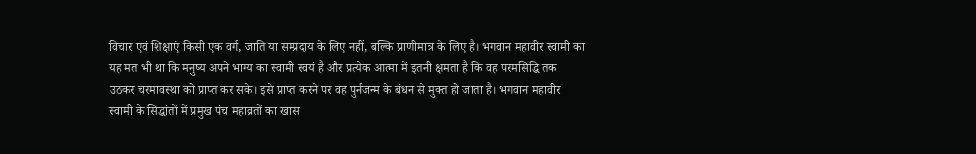विचार एवं शिक्षाएं किसी एक वर्ग, जाति या सम्प्रदाय के लिए नहीं, बल्कि प्राणीमात्र के लिए है। भगवान महावीर स्वामी का यह मत भी था कि मनुष्य अपने भाग्य का स्वामी स्वयं है और प्रत्येक आत्मा में इतनी क्षमता है कि वह परमसिद्धि तक उठकर चरमावस्था को प्राप्त कर सके। इसे प्राप्त करने पर वह पुर्नजन्म के बंधन से मुक्त हो जाता है। भगवान महावीर स्वामी के सिद्धांतों में प्रमुख पंच महाव्रतों का खास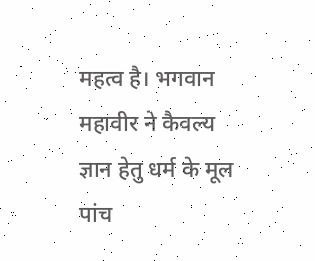महत्व है। भगवान महावीर ने कैवल्य ज्ञान हेतु धर्म के मूल पांच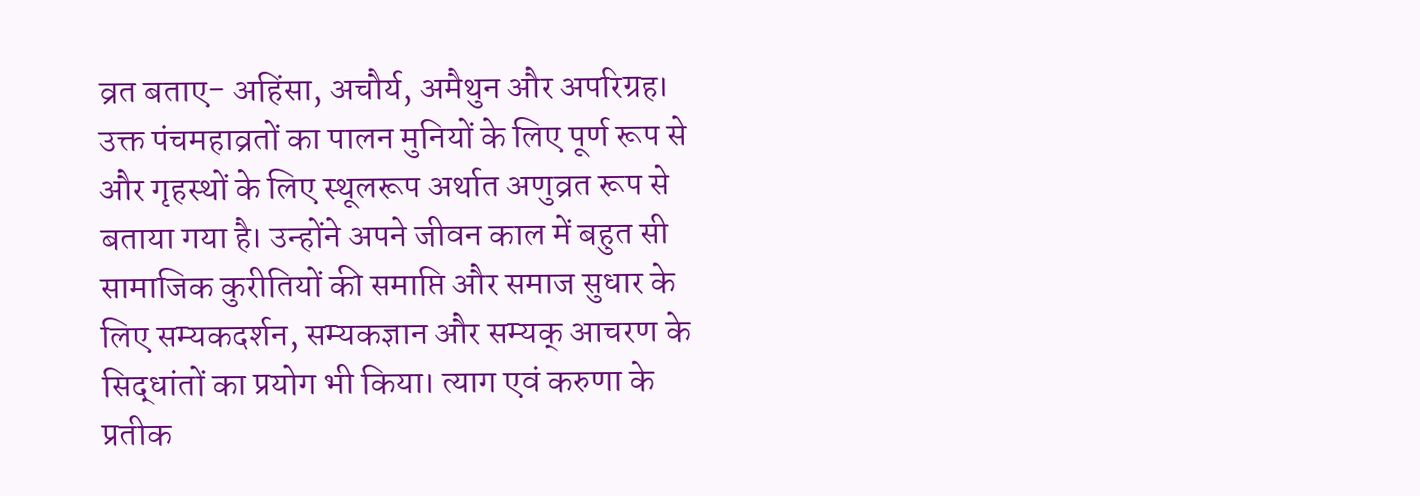व्रत बताए- अहिंसा, अचौर्य, अमैथुन और अपरिग्रह।
उक्त पंचमहाव्रतों का पालन मुनियों के लिए पूर्ण रूप से और गृहस्थों के लिए स्थूलरूप अर्थात अणुव्रत रूप से बताया गया है। उन्होंने अपने जीवन काल में बहुत सी सामाजिक कुरीतियों की समाप्ति और समाज सुधार के लिए सम्यकदर्शन, सम्यकज्ञान और सम्यक् आचरण के सिद्धांतों का प्रयोग भी किया। त्याग एवं करुणा के प्रतीक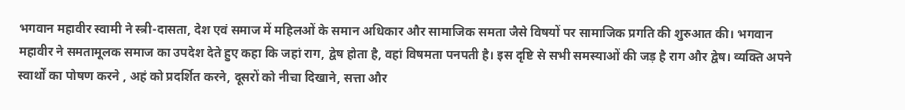भगवान महावीर स्वामी ने स्त्री-दासता, देश एवं समाज में महिलओं के समान अधिकार और सामाजिक समता जैसे विषयों पर सामाजिक प्रगति की शुरुआत की। भगवान महावीर ने समतामूलक समाज का उपदेश देते हुए कहा कि जहां राग, द्वेष होता है, वहां विषमता पनपती है। इस दृष्टि से सभी समस्याओं की जड़ है राग और द्वेष। व्यक्ति अपने स्वार्थों का पोषण करने , अहं को प्रदर्शित करने, दूसरों को नीचा दिखाने, सत्ता और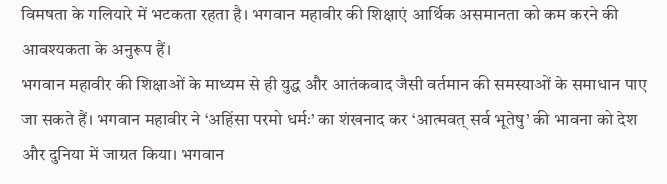विमषता के गलियारे में भटकता रहता है। भगवान महावीर की शिक्षाएं आर्थिक असमानता को कम करने की आवश्यकता के अनुरूप हैं।
भगवान महावीर की शिक्षाओं के माध्यम से ही युद्ध और आतंकवाद जैसी वर्तमान की समस्याओं के समाधान पाए जा सकते हैं। भगवान महावीर ने ‘अहिंसा परमो धर्मः’ का शंखनाद कर ‘आत्मवत् सर्व भूतेषु’ की भावना को देश और दुनिया में जाग्रत किया। भगवान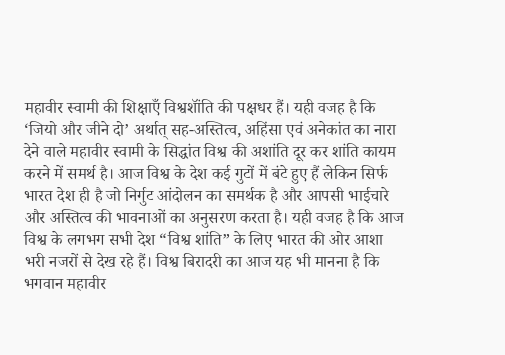महावीर स्वामी की शिक्षाएँ विश्वशॉंति की पक्षधर हैं। यही वजह है कि ‘जियो और जीने दो’ अर्थात् सह-अस्तित्व, अहिंसा एवं अनेकांत का नारा देने वाले महावीर स्वामी के सिद्धांत विश्व की अशांति दूर कर शांति कायम करने में समर्थ है। आज विश्व के देश कई गुटों में बंटे हुए हैं लेकिन सिर्फ भारत देश ही है जो निर्गुट आंदोलन का समर्थक है और आपसी भाईचारे और अस्तित्व की भावनाओं का अनुसरण करता है। यही वजह है कि आज विश्व के लगभग सभी देश “विश्व शांति” के लिए भारत की ओर आशा भरी नजरों से देख रहे हैं। विश्व बिरादरी का आज यह भी मानना है कि भगवान महावीर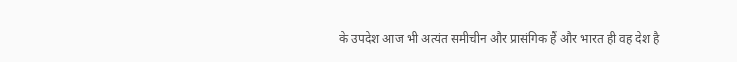के उपदेश आज भी अत्यंत समीचीन और प्रासंगिक हैं और भारत ही वह देश है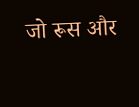जो रूस और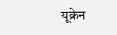यूक्रेन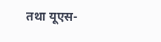तथा यूएस-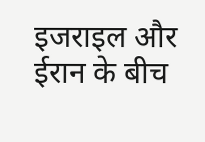इजराइल और ईरान के बीच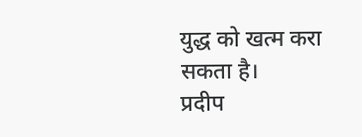युद्ध को खत्म करा सकता है।
प्रदीप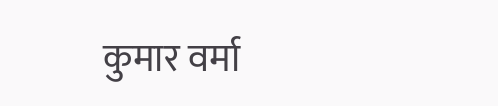कुमार वर्मा